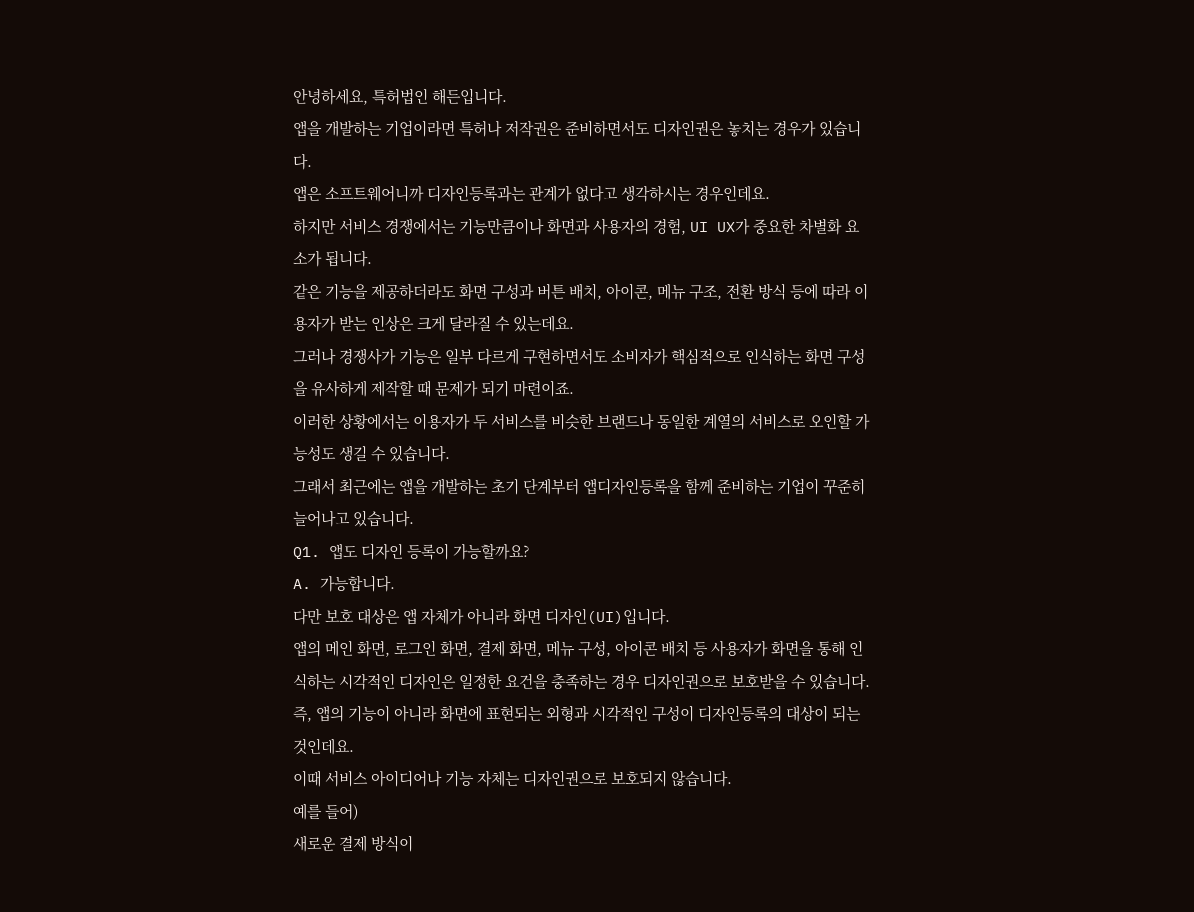안녕하세요, 특허법인 해든입니다.
앱을 개발하는 기업이라면 특허나 저작권은 준비하면서도 디자인권은 놓치는 경우가 있습니다.
앱은 소프트웨어니까 디자인등록과는 관계가 없다고 생각하시는 경우인데요.
하지만 서비스 경쟁에서는 기능만큼이나 화면과 사용자의 경험, UI UX가 중요한 차별화 요소가 됩니다.
같은 기능을 제공하더라도 화면 구성과 버튼 배치, 아이콘, 메뉴 구조, 전환 방식 등에 따라 이용자가 받는 인상은 크게 달라질 수 있는데요.
그러나 경쟁사가 기능은 일부 다르게 구현하면서도 소비자가 핵심적으로 인식하는 화면 구성을 유사하게 제작할 때 문제가 되기 마련이죠.
이러한 상황에서는 이용자가 두 서비스를 비슷한 브랜드나 동일한 계열의 서비스로 오인할 가능성도 생길 수 있습니다.
그래서 최근에는 앱을 개발하는 초기 단계부터 앱디자인등록을 함께 준비하는 기업이 꾸준히 늘어나고 있습니다.
Q1. 앱도 디자인 등록이 가능할까요?
A. 가능합니다.
다만 보호 대상은 앱 자체가 아니라 화면 디자인(UI)입니다.
앱의 메인 화면, 로그인 화면, 결제 화면, 메뉴 구성, 아이콘 배치 등 사용자가 화면을 통해 인식하는 시각적인 디자인은 일정한 요건을 충족하는 경우 디자인권으로 보호받을 수 있습니다.
즉, 앱의 기능이 아니라 화면에 표현되는 외형과 시각적인 구성이 디자인등록의 대상이 되는 것인데요.
이때 서비스 아이디어나 기능 자체는 디자인권으로 보호되지 않습니다.
예를 들어)
새로운 결제 방식이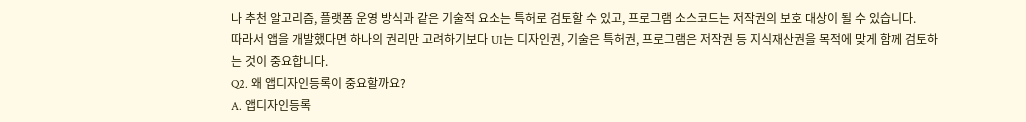나 추천 알고리즘, 플랫폼 운영 방식과 같은 기술적 요소는 특허로 검토할 수 있고, 프로그램 소스코드는 저작권의 보호 대상이 될 수 있습니다.
따라서 앱을 개발했다면 하나의 권리만 고려하기보다 UI는 디자인권, 기술은 특허권, 프로그램은 저작권 등 지식재산권을 목적에 맞게 함께 검토하는 것이 중요합니다.
Q2. 왜 앱디자인등록이 중요할까요?
A. 앱디자인등록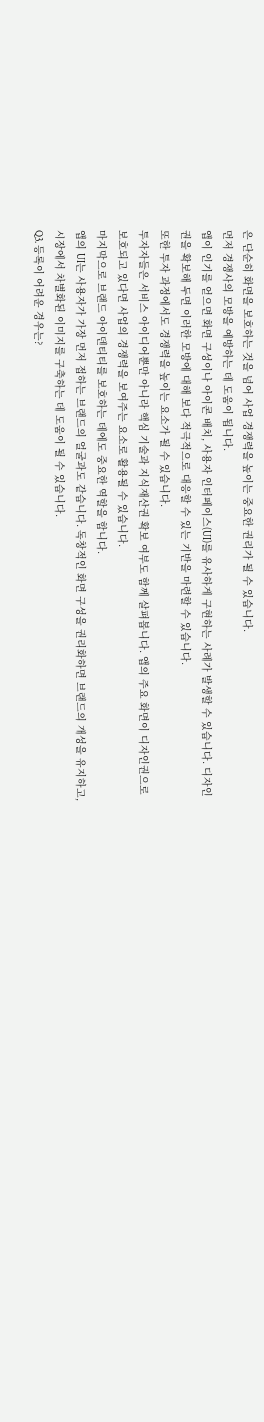은 단순히 화면을 보호하는 것을 넘어 사업 경쟁력을 높이는 중요한 권리가 될 수 있습니다.
먼저 경쟁사의 모방을 예방하는 데 도움이 됩니다.
앱이 인기를 얻으면 화면 구성이나 아이콘 배치, 사용자 인터페이스(UI)를 유사하게 구현하는 사례가 발생할 수 있습니다. 디자인권을 확보해 두면 이러한 모방에 대해 보다 적극적으로 대응할 수 있는 기반을 마련할 수 있습니다.
또한 투자 과정에서도 경쟁력을 높이는 요소가 될 수 있습니다.
투자자들은 서비스 아이디어뿐만 아니라 핵심 기술과 지식재산권 확보 여부도 함께 살펴봅니다. 앱의 주요 화면이 디자인권으로 보호되고 있다면 사업의 경쟁력을 보여주는 요소로 활용될 수 있습니다.
마지막으로 브랜드 아이덴티티를 보호하는 데에도 중요한 역할을 합니다.
앱의 UI는 사용자가 가장 먼저 접하는 브랜드의 얼굴과도 같습니다. 독창적인 화면 구성을 권리화하면 브랜드의 개성을 유지하고, 시장에서 차별화된 이미지를 구축하는 데 도움이 될 수 있습니다.
Q3. 등록이 어려운 경우는?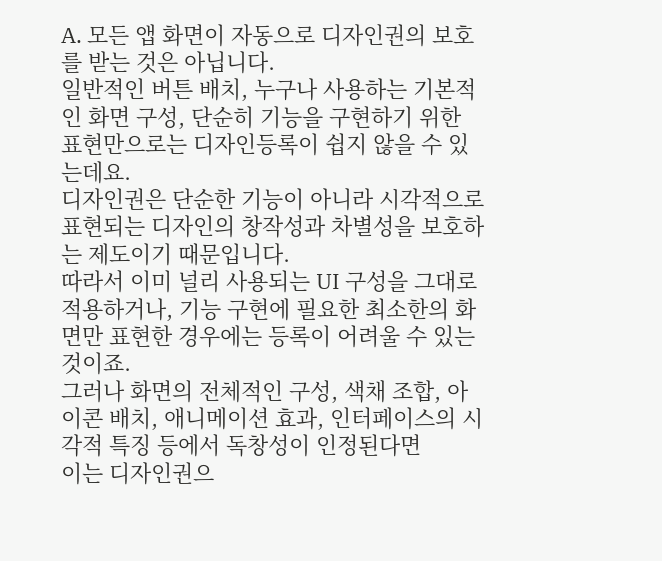A. 모든 앱 화면이 자동으로 디자인권의 보호를 받는 것은 아닙니다.
일반적인 버튼 배치, 누구나 사용하는 기본적인 화면 구성, 단순히 기능을 구현하기 위한 표현만으로는 디자인등록이 쉽지 않을 수 있는데요.
디자인권은 단순한 기능이 아니라 시각적으로 표현되는 디자인의 창작성과 차별성을 보호하는 제도이기 때문입니다.
따라서 이미 널리 사용되는 UI 구성을 그대로 적용하거나, 기능 구현에 필요한 최소한의 화면만 표현한 경우에는 등록이 어려울 수 있는 것이죠.
그러나 화면의 전체적인 구성, 색채 조합, 아이콘 배치, 애니메이션 효과, 인터페이스의 시각적 특징 등에서 독창성이 인정된다면
이는 디자인권으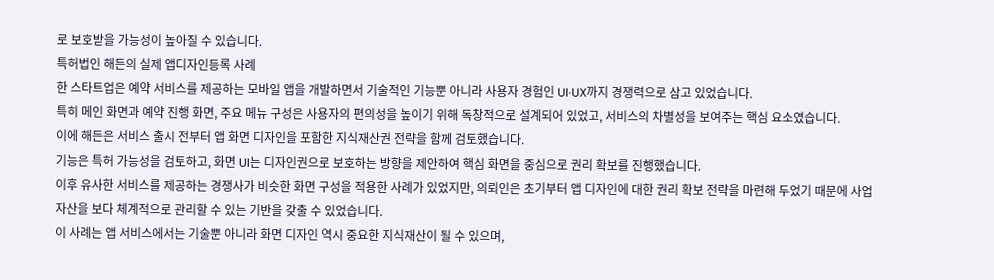로 보호받을 가능성이 높아질 수 있습니다.
특허법인 해든의 실제 앱디자인등록 사례
한 스타트업은 예약 서비스를 제공하는 모바일 앱을 개발하면서 기술적인 기능뿐 아니라 사용자 경험인 UI·UX까지 경쟁력으로 삼고 있었습니다.
특히 메인 화면과 예약 진행 화면, 주요 메뉴 구성은 사용자의 편의성을 높이기 위해 독창적으로 설계되어 있었고, 서비스의 차별성을 보여주는 핵심 요소였습니다.
이에 해든은 서비스 출시 전부터 앱 화면 디자인을 포함한 지식재산권 전략을 함께 검토했습니다.
기능은 특허 가능성을 검토하고, 화면 UI는 디자인권으로 보호하는 방향을 제안하여 핵심 화면을 중심으로 권리 확보를 진행했습니다.
이후 유사한 서비스를 제공하는 경쟁사가 비슷한 화면 구성을 적용한 사례가 있었지만, 의뢰인은 초기부터 앱 디자인에 대한 권리 확보 전략을 마련해 두었기 때문에 사업 자산을 보다 체계적으로 관리할 수 있는 기반을 갖출 수 있었습니다.
이 사례는 앱 서비스에서는 기술뿐 아니라 화면 디자인 역시 중요한 지식재산이 될 수 있으며,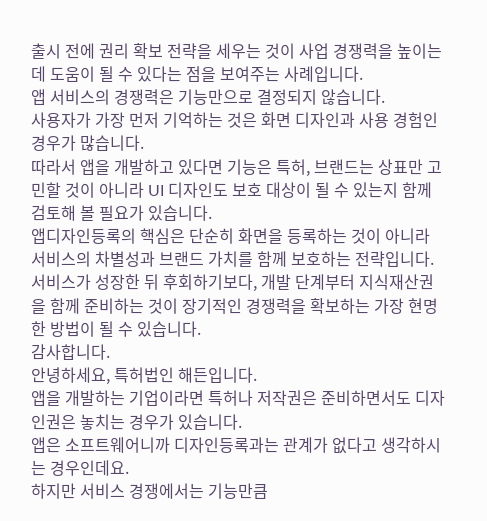출시 전에 권리 확보 전략을 세우는 것이 사업 경쟁력을 높이는 데 도움이 될 수 있다는 점을 보여주는 사례입니다.
앱 서비스의 경쟁력은 기능만으로 결정되지 않습니다.
사용자가 가장 먼저 기억하는 것은 화면 디자인과 사용 경험인 경우가 많습니다.
따라서 앱을 개발하고 있다면 기능은 특허, 브랜드는 상표만 고민할 것이 아니라 UI 디자인도 보호 대상이 될 수 있는지 함께 검토해 볼 필요가 있습니다.
앱디자인등록의 핵심은 단순히 화면을 등록하는 것이 아니라 서비스의 차별성과 브랜드 가치를 함께 보호하는 전략입니다.
서비스가 성장한 뒤 후회하기보다, 개발 단계부터 지식재산권을 함께 준비하는 것이 장기적인 경쟁력을 확보하는 가장 현명한 방법이 될 수 있습니다.
감사합니다.
안녕하세요, 특허법인 해든입니다.
앱을 개발하는 기업이라면 특허나 저작권은 준비하면서도 디자인권은 놓치는 경우가 있습니다.
앱은 소프트웨어니까 디자인등록과는 관계가 없다고 생각하시는 경우인데요.
하지만 서비스 경쟁에서는 기능만큼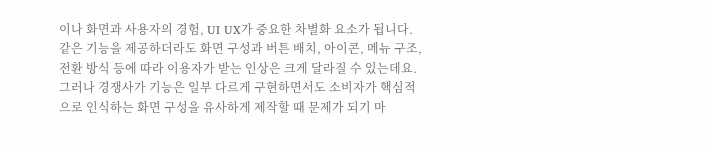이나 화면과 사용자의 경험, UI UX가 중요한 차별화 요소가 됩니다.
같은 기능을 제공하더라도 화면 구성과 버튼 배치, 아이콘, 메뉴 구조, 전환 방식 등에 따라 이용자가 받는 인상은 크게 달라질 수 있는데요.
그러나 경쟁사가 기능은 일부 다르게 구현하면서도 소비자가 핵심적으로 인식하는 화면 구성을 유사하게 제작할 때 문제가 되기 마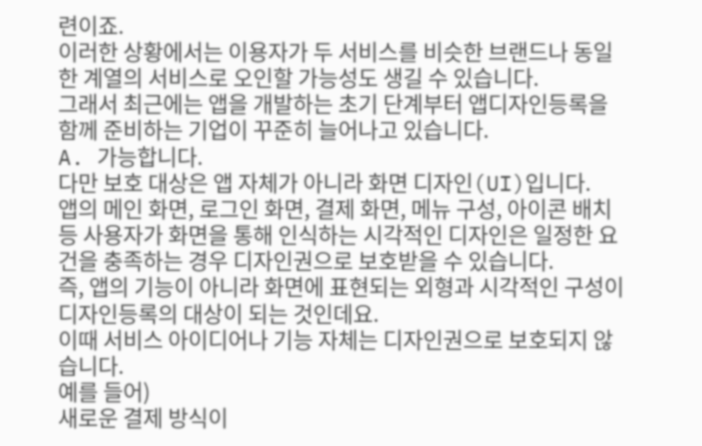련이죠.
이러한 상황에서는 이용자가 두 서비스를 비슷한 브랜드나 동일한 계열의 서비스로 오인할 가능성도 생길 수 있습니다.
그래서 최근에는 앱을 개발하는 초기 단계부터 앱디자인등록을 함께 준비하는 기업이 꾸준히 늘어나고 있습니다.
A. 가능합니다.
다만 보호 대상은 앱 자체가 아니라 화면 디자인(UI)입니다.
앱의 메인 화면, 로그인 화면, 결제 화면, 메뉴 구성, 아이콘 배치 등 사용자가 화면을 통해 인식하는 시각적인 디자인은 일정한 요건을 충족하는 경우 디자인권으로 보호받을 수 있습니다.
즉, 앱의 기능이 아니라 화면에 표현되는 외형과 시각적인 구성이 디자인등록의 대상이 되는 것인데요.
이때 서비스 아이디어나 기능 자체는 디자인권으로 보호되지 않습니다.
예를 들어)
새로운 결제 방식이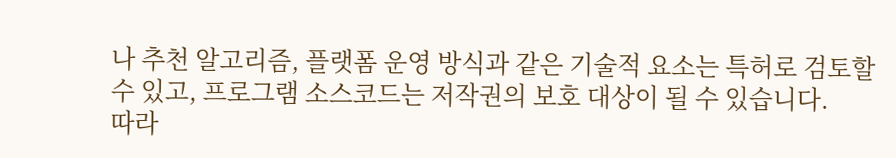나 추천 알고리즘, 플랫폼 운영 방식과 같은 기술적 요소는 특허로 검토할 수 있고, 프로그램 소스코드는 저작권의 보호 대상이 될 수 있습니다.
따라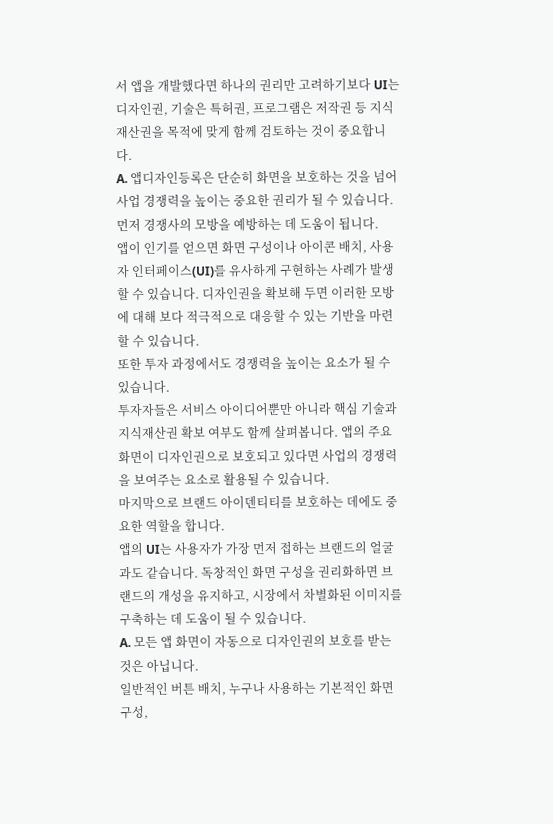서 앱을 개발했다면 하나의 권리만 고려하기보다 UI는 디자인권, 기술은 특허권, 프로그램은 저작권 등 지식재산권을 목적에 맞게 함께 검토하는 것이 중요합니다.
A. 앱디자인등록은 단순히 화면을 보호하는 것을 넘어 사업 경쟁력을 높이는 중요한 권리가 될 수 있습니다.
먼저 경쟁사의 모방을 예방하는 데 도움이 됩니다.
앱이 인기를 얻으면 화면 구성이나 아이콘 배치, 사용자 인터페이스(UI)를 유사하게 구현하는 사례가 발생할 수 있습니다. 디자인권을 확보해 두면 이러한 모방에 대해 보다 적극적으로 대응할 수 있는 기반을 마련할 수 있습니다.
또한 투자 과정에서도 경쟁력을 높이는 요소가 될 수 있습니다.
투자자들은 서비스 아이디어뿐만 아니라 핵심 기술과 지식재산권 확보 여부도 함께 살펴봅니다. 앱의 주요 화면이 디자인권으로 보호되고 있다면 사업의 경쟁력을 보여주는 요소로 활용될 수 있습니다.
마지막으로 브랜드 아이덴티티를 보호하는 데에도 중요한 역할을 합니다.
앱의 UI는 사용자가 가장 먼저 접하는 브랜드의 얼굴과도 같습니다. 독창적인 화면 구성을 권리화하면 브랜드의 개성을 유지하고, 시장에서 차별화된 이미지를 구축하는 데 도움이 될 수 있습니다.
A. 모든 앱 화면이 자동으로 디자인권의 보호를 받는 것은 아닙니다.
일반적인 버튼 배치, 누구나 사용하는 기본적인 화면 구성,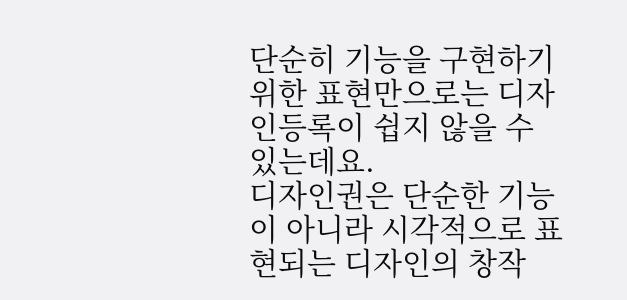단순히 기능을 구현하기 위한 표현만으로는 디자인등록이 쉽지 않을 수 있는데요.
디자인권은 단순한 기능이 아니라 시각적으로 표현되는 디자인의 창작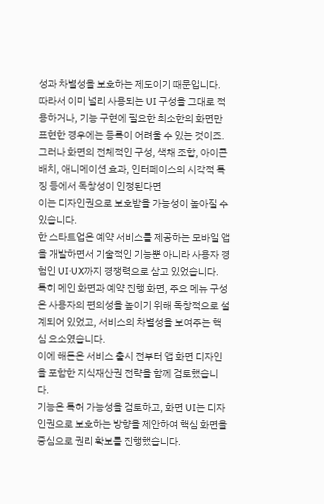성과 차별성을 보호하는 제도이기 때문입니다.
따라서 이미 널리 사용되는 UI 구성을 그대로 적용하거나, 기능 구현에 필요한 최소한의 화면만 표현한 경우에는 등록이 어려울 수 있는 것이죠.
그러나 화면의 전체적인 구성, 색채 조합, 아이콘 배치, 애니메이션 효과, 인터페이스의 시각적 특징 등에서 독창성이 인정된다면
이는 디자인권으로 보호받을 가능성이 높아질 수 있습니다.
한 스타트업은 예약 서비스를 제공하는 모바일 앱을 개발하면서 기술적인 기능뿐 아니라 사용자 경험인 UI·UX까지 경쟁력으로 삼고 있었습니다.
특히 메인 화면과 예약 진행 화면, 주요 메뉴 구성은 사용자의 편의성을 높이기 위해 독창적으로 설계되어 있었고, 서비스의 차별성을 보여주는 핵심 요소였습니다.
이에 해든은 서비스 출시 전부터 앱 화면 디자인을 포함한 지식재산권 전략을 함께 검토했습니다.
기능은 특허 가능성을 검토하고, 화면 UI는 디자인권으로 보호하는 방향을 제안하여 핵심 화면을 중심으로 권리 확보를 진행했습니다.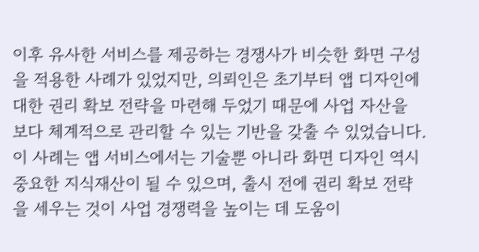이후 유사한 서비스를 제공하는 경쟁사가 비슷한 화면 구성을 적용한 사례가 있었지만, 의뢰인은 초기부터 앱 디자인에 대한 권리 확보 전략을 마련해 두었기 때문에 사업 자산을 보다 체계적으로 관리할 수 있는 기반을 갖출 수 있었습니다.
이 사례는 앱 서비스에서는 기술뿐 아니라 화면 디자인 역시 중요한 지식재산이 될 수 있으며, 출시 전에 권리 확보 전략을 세우는 것이 사업 경쟁력을 높이는 데 도움이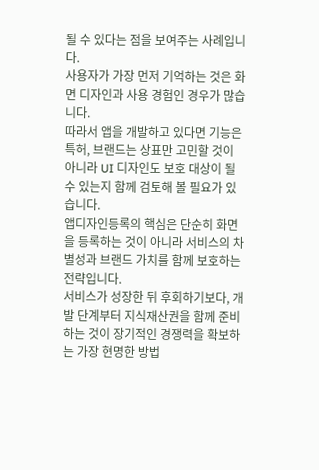될 수 있다는 점을 보여주는 사례입니다.
사용자가 가장 먼저 기억하는 것은 화면 디자인과 사용 경험인 경우가 많습니다.
따라서 앱을 개발하고 있다면 기능은 특허, 브랜드는 상표만 고민할 것이 아니라 UI 디자인도 보호 대상이 될 수 있는지 함께 검토해 볼 필요가 있습니다.
앱디자인등록의 핵심은 단순히 화면을 등록하는 것이 아니라 서비스의 차별성과 브랜드 가치를 함께 보호하는 전략입니다.
서비스가 성장한 뒤 후회하기보다, 개발 단계부터 지식재산권을 함께 준비하는 것이 장기적인 경쟁력을 확보하는 가장 현명한 방법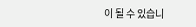이 될 수 있습니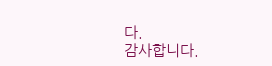다.
감사합니다.